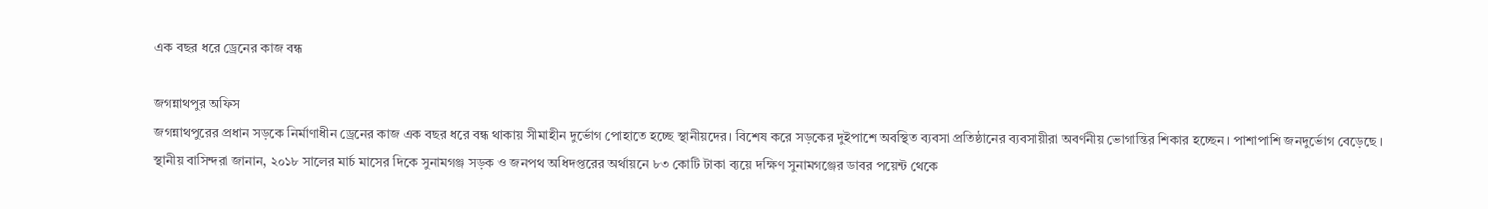এক বছর ধরে ড্রেনের কাজ বন্ধ

জগন্নাথপুর অফিস
জগন্নাথপুরের প্রধান সড়কে নির্মাণাধীন ড্রেনের কাজ এক বছর ধরে বন্ধ থাকায় সীমাহীন দুর্ভোগ পোহাতে হচ্ছে স্থানীয়দের। বিশেষ করে সড়কের দুইপাশে অবস্থিত ব্যবসা প্রতিষ্ঠানের ব্যবসায়ীরা অবর্ণনীয় ভোগান্তির শিকার হচ্ছেন। পাশাপাশি জনদুর্ভোগ বেড়েছে ।
স্থানীয় বাসিন্দরা জানান, ২০১৮ সালের মার্চ মাসের দিকে সুনামগঞ্জ সড়ক ও জনপথ অধিদপ্তরের অর্থায়নে ৮৩ কোটি টাকা ব্যয়ে দক্ষিণ সুনামগঞ্জের ডাবর পয়েন্ট থেকে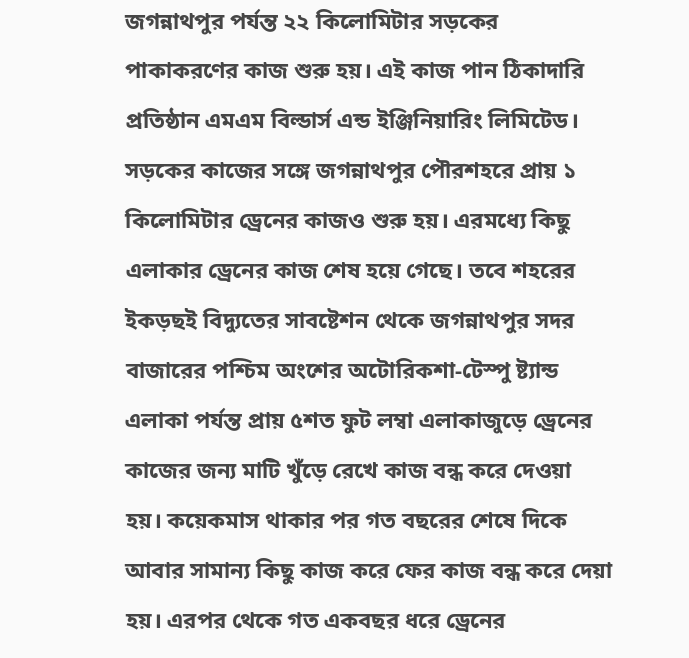জগন্নাথপুর পর্যন্ত ২২ কিলোমিটার সড়কের পাকাকরণের কাজ শুরু হয়। এই কাজ পান ঠিকাদারি প্রতিষ্ঠান এমএম বিল্ডার্স এন্ড ইঞ্জিনিয়ারিং লিমিটেড। সড়কের কাজের সঙ্গে জগন্নাথপুর পৌরশহরে প্রায় ১ কিলোমিটার ড্রেনের কাজও শুরু হয়। এরমধ্যে কিছু এলাকার ড্রেনের কাজ শেষ হয়ে গেছে। তবে শহরের ইকড়ছই বিদ্যুতের সাবষ্টেশন থেকে জগন্নাথপুর সদর বাজারের পশ্চিম অংশের অটোরিকশা-টেস্পু ষ্ট্যান্ড এলাকা পর্যন্ত প্রায় ৫শত ফুট লম্বা এলাকাজুড়ে ড্রেনের কাজের জন্য মাটি খুঁড়ে রেখে কাজ বন্ধ করে দেওয়া হয়। কয়েকমাস থাকার পর গত বছরের শেষে দিকে আবার সামান্য কিছু কাজ করে ফের কাজ বন্ধ করে দেয়া হয়। এরপর থেকে গত একবছর ধরে ড্রেনের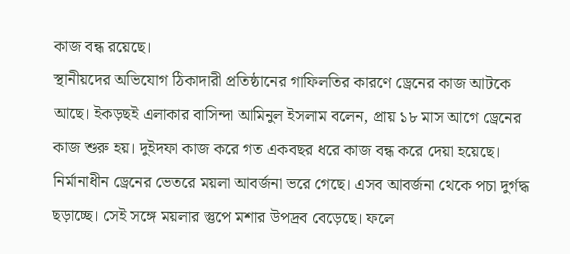কাজ বন্ধ রয়েছে।
স্থানীয়দের অভিযোগ ঠিকাদারী প্রতিষ্ঠানের গাফিলতির কারণে ড্রেনের কাজ আটকে আছে। ইকড়ছই এলাকার বাসিন্দা আমিনুল ইসলাম বলেন, প্রায় ১৮ মাস আগে ড্রেনের কাজ শুরু হয়। দুইদফা কাজ করে গত একবছর ধরে কাজ বন্ধ করে দেয়া হয়েছে। নির্মানাধীন ড্রেনের ভেতরে ময়লা আবর্জনা ভরে গেছে। এসব আবর্জনা থেকে পচা দুর্গদ্ধ ছড়াচ্ছে। সেই সঙ্গে ময়লার স্তুপে মশার উপদ্রব বেড়েছে। ফলে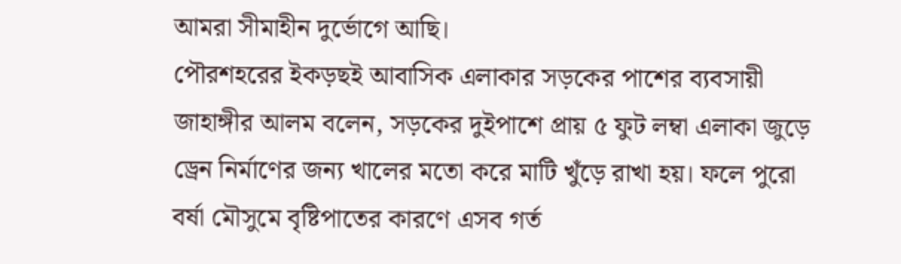আমরা সীমাহীন দুর্ভোগে আছি।
পৌরশহরের ইকড়ছই আবাসিক এলাকার সড়কের পাশের ব্যবসায়ী জাহাঙ্গীর আলম বলেন, সড়কের দুইপাশে প্রায় ৫ ফুট লম্বা এলাকা জুড়ে ড্রেন নির্মাণের জন্য খালের মতো করে মাটি খুঁড়ে রাখা হয়। ফলে পুরো বর্ষা মৌসুমে বৃষ্টিপাতের কারণে এসব গর্ত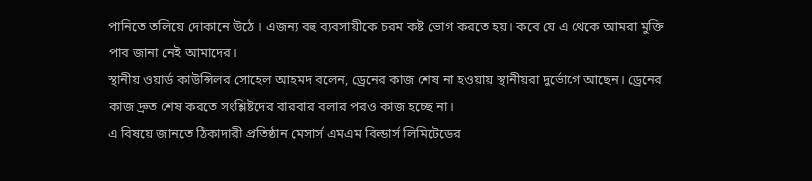পানিতে তলিয়ে দোকানে উঠে । এজন্য বহু ব্যবসায়ীকে চরম কষ্ট ভোগ করতে হয়। কবে যে এ থেকে আমরা মুক্তি পাব জানা নেই আমাদের।
স্থানীয় ওয়ার্ড কাউন্সিলর সোহেল আহমদ বলেন, ড্রেনের কাজ শেষ না হওয়ায় স্থানীয়রা দুর্ভোগে আছেন। ড্রেনের কাজ দ্রুত শেষ করতে সংশ্লিষ্টদের বারবার বলার পরও কাজ হচ্ছে না।
এ বিষয়ে জানতে ঠিকাদারী প্রতিষ্ঠান মেসার্স এমএম বিল্ডার্স লিমিটেডের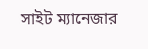সাইট ম্যানেজার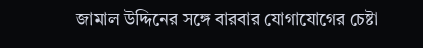জামাল উদ্দিনের সঙ্গে বারবার যোগাযোগের চেষ্টা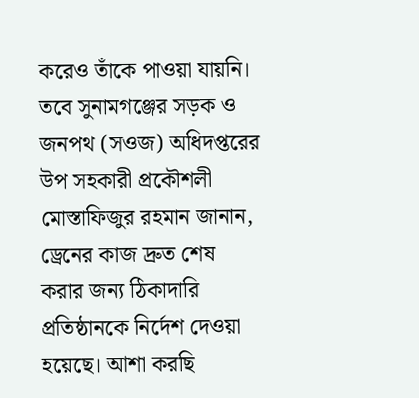করেও তাঁকে পাওয়া যায়নি।
তবে সুনামগঞ্জের সড়ক ও জনপথ (সওজ) অধিদপ্তরের উপ সহকারী প্রকৌশলী মোস্তাফিজুর রহমান জানান, ড্রেনের কাজ দ্রুত শেষ করার জন্য ঠিকাদারি প্রতিষ্ঠানকে নির্দেশ দেওয়া হয়েছে। আশা করছি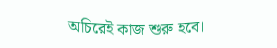অচিরেই কাজ শুরু হবে।